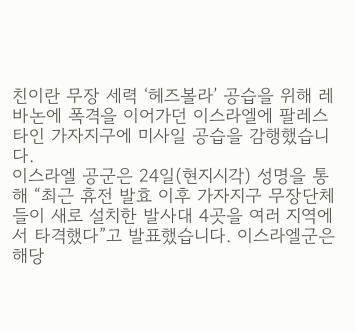친이란 무장 세력 ‘헤즈볼라’ 공습을 위해 레바논에 폭격을 이어가던 이스라엘에 팔레스타인 가자지구에 미사일 공습을 감행했습니다.
이스라엘 공군은 24일(현지시각) 성명을 통해 “최근 휴전 발효 이후 가자지구 무장단체들이 새로 설치한 발사대 4곳을 여러 지역에서 타격했다”고 발표했습니다. 이스라엘군은 해당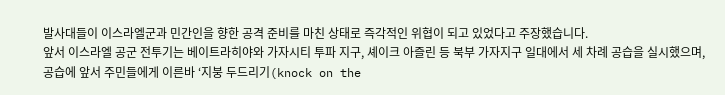발사대들이 이스라엘군과 민간인을 향한 공격 준비를 마친 상태로 즉각적인 위협이 되고 있었다고 주장했습니다.
앞서 이스라엘 공군 전투기는 베이트라히야와 가자시티 투파 지구, 셰이크 아즐린 등 북부 가자지구 일대에서 세 차례 공습을 실시했으며, 공습에 앞서 주민들에게 이른바 ‘지붕 두드리기(knock on the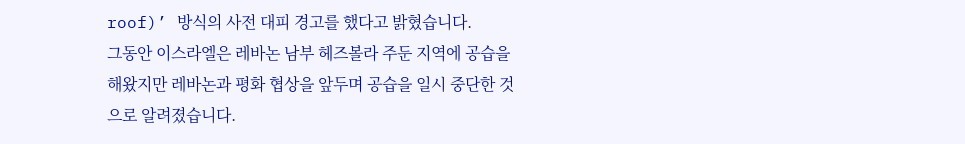roof)’ 방식의 사전 대피 경고를 했다고 밝혔습니다.
그동안 이스라엘은 레바논 남부 헤즈볼라 주둔 지역에 공습을 해왔지만 레바논과 평화 협상을 앞두며 공습을 일시 중단한 것으로 알려졌습니다.